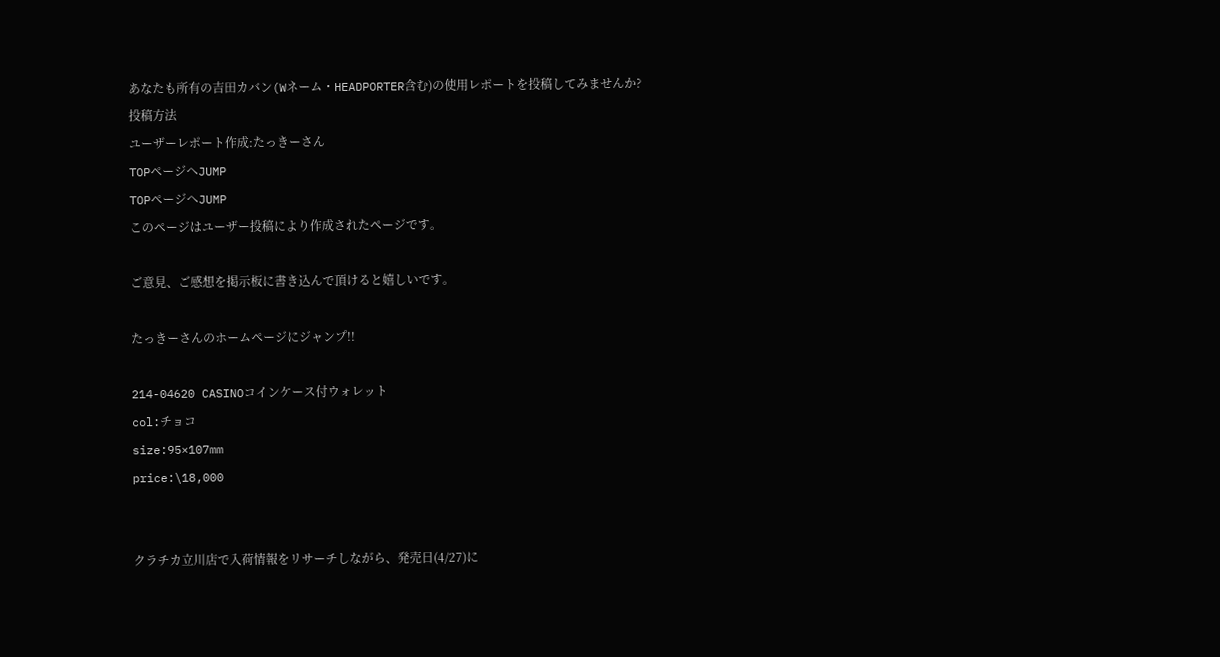あなたも所有の吉田カバン(Wネーム・HEADPORTER含む)の使用レポートを投稿してみませんか?
投稿方法
ユーザーレポート作成:たっきーさん
TOPページへJUMP
TOPページへJUMP
このページはユーザー投稿により作成されたページです。

ご意見、ご感想を掲示板に書き込んで頂けると嬉しいです。

たっきーさんのホームページにジャンプ!!

214-04620 CASINOコインケース付ウォレット
col:チョコ
size:95×107mm
price:\18,000


クラチカ立川店で入荷情報をリサーチしながら、発売日(4/27)に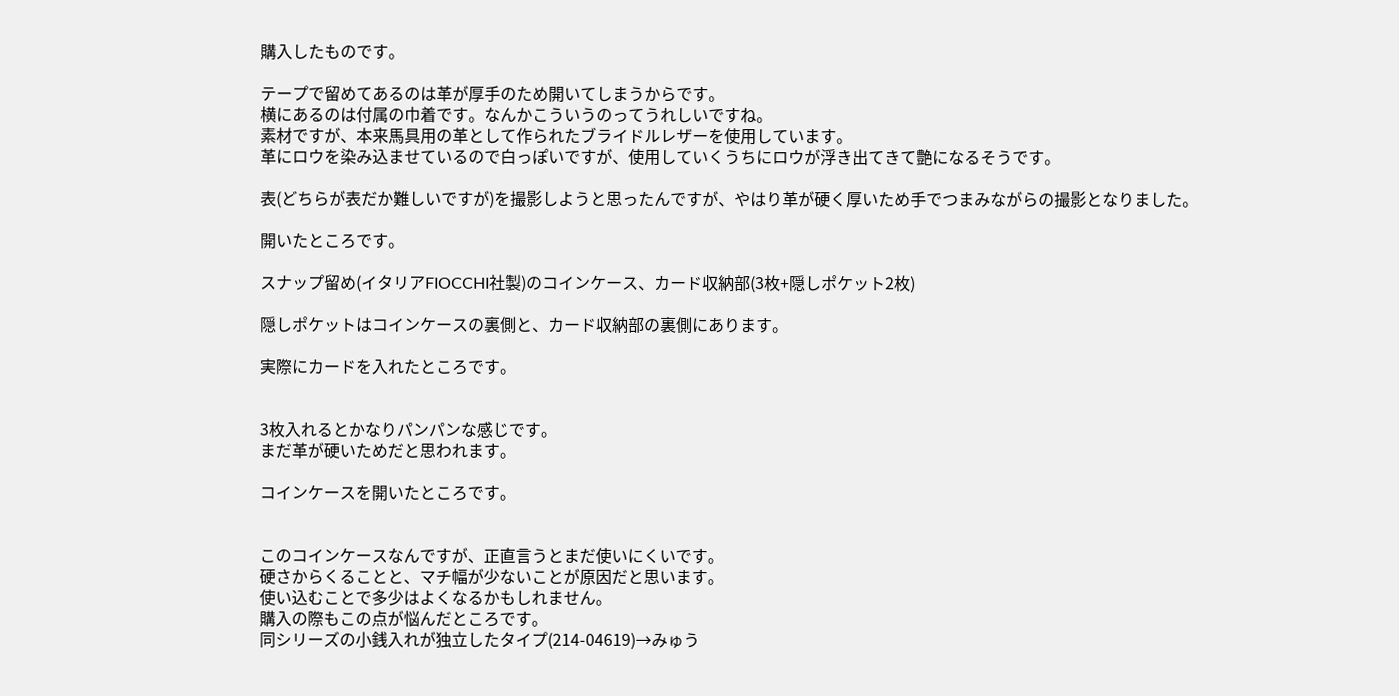購入したものです。

テープで留めてあるのは革が厚手のため開いてしまうからです。
横にあるのは付属の巾着です。なんかこういうのってうれしいですね。
素材ですが、本来馬具用の革として作られたブライドルレザーを使用しています。
革にロウを染み込ませているので白っぽいですが、使用していくうちにロウが浮き出てきて艶になるそうです。

表(どちらが表だか難しいですが)を撮影しようと思ったんですが、やはり革が硬く厚いため手でつまみながらの撮影となりました。

開いたところです。

スナップ留め(イタリアFIOCCHI社製)のコインケース、カード収納部(3枚+隠しポケット2枚)

隠しポケットはコインケースの裏側と、カード収納部の裏側にあります。

実際にカードを入れたところです。


3枚入れるとかなりパンパンな感じです。
まだ革が硬いためだと思われます。

コインケースを開いたところです。


このコインケースなんですが、正直言うとまだ使いにくいです。
硬さからくることと、マチ幅が少ないことが原因だと思います。
使い込むことで多少はよくなるかもしれません。
購入の際もこの点が悩んだところです。
同シリーズの小銭入れが独立したタイプ(214-04619)→みゅう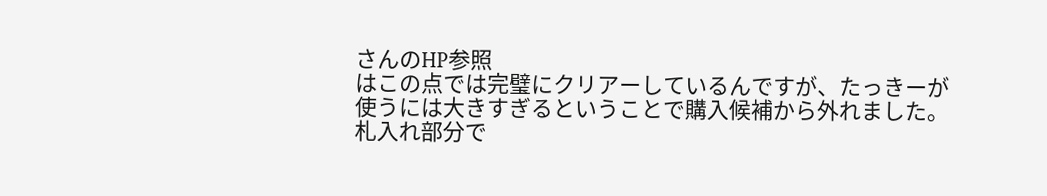さんのHP参照
はこの点では完璧にクリアーしているんですが、たっきーが使うには大きすぎるということで購入候補から外れました。
札入れ部分で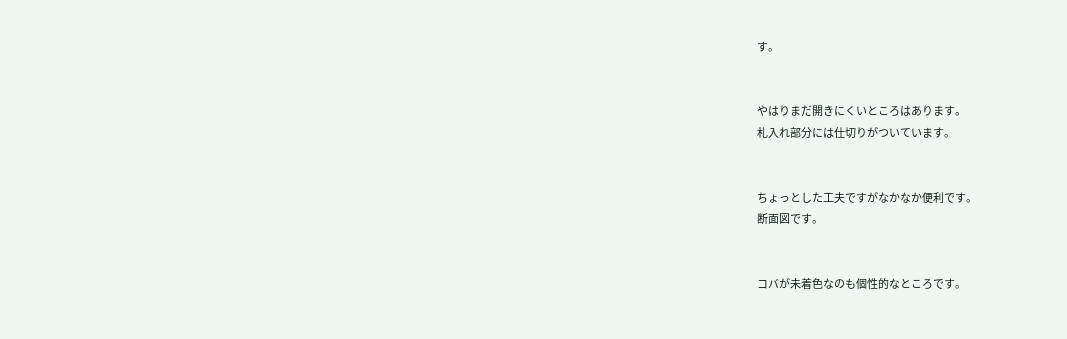す。


やはりまだ開きにくいところはあります。
札入れ部分には仕切りがついています。


ちょっとした工夫ですがなかなか便利です。
断面図です。


コバが未着色なのも個性的なところです。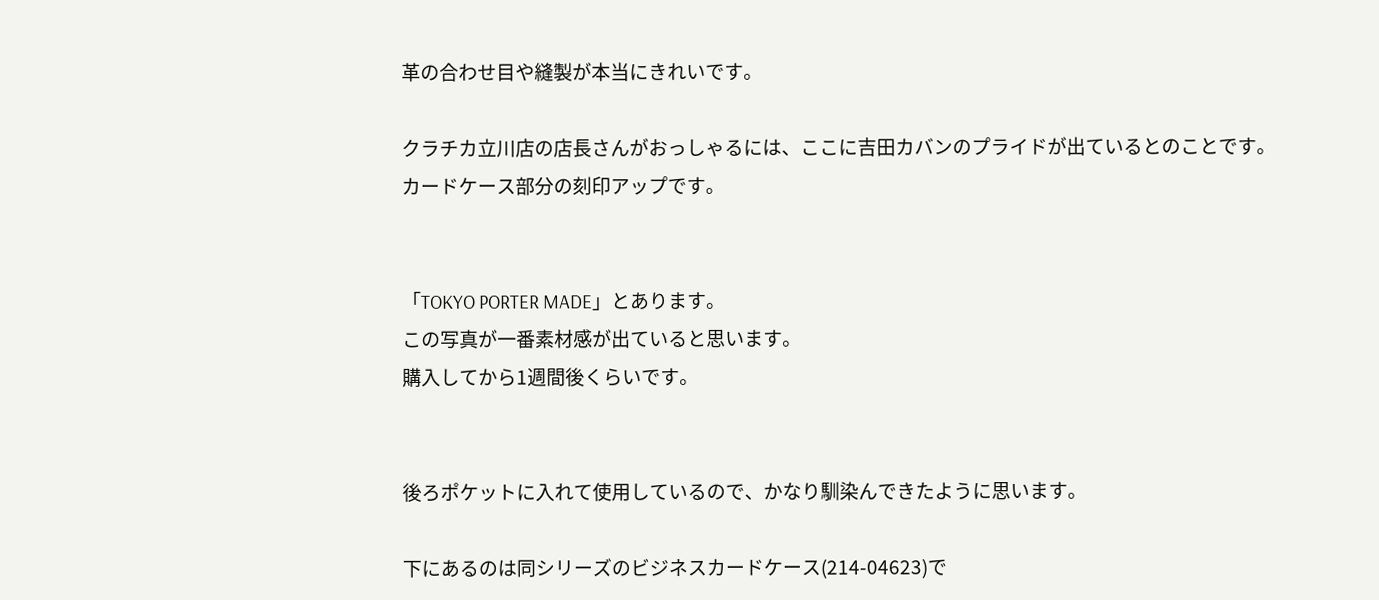革の合わせ目や縫製が本当にきれいです。

クラチカ立川店の店長さんがおっしゃるには、ここに吉田カバンのプライドが出ているとのことです。
カードケース部分の刻印アップです。


「TOKYO PORTER MADE」とあります。
この写真が一番素材感が出ていると思います。
購入してから1週間後くらいです。


後ろポケットに入れて使用しているので、かなり馴染んできたように思います。

下にあるのは同シリーズのビジネスカードケース(214-04623)で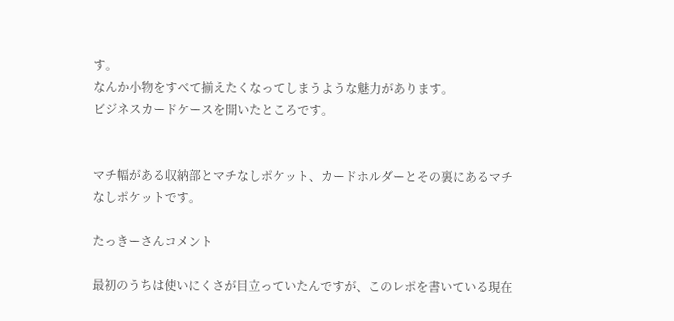す。
なんか小物をすべて揃えたくなってしまうような魅力があります。
ビジネスカードケースを開いたところです。


マチ幅がある収納部とマチなしポケット、カードホルダーとその裏にあるマチなしポケットです。

たっきーさんコメント

最初のうちは使いにくさが目立っていたんですが、このレポを書いている現在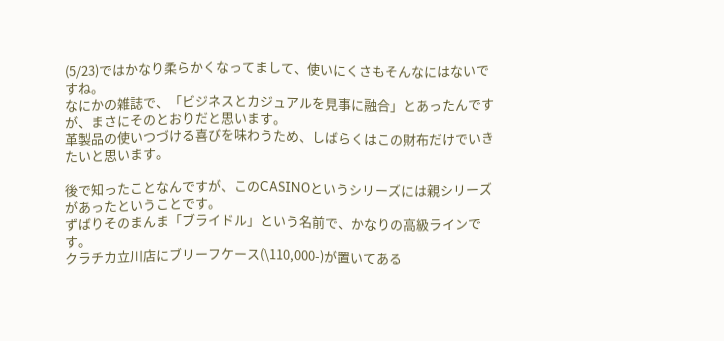(5/23)ではかなり柔らかくなってまして、使いにくさもそんなにはないですね。
なにかの雑誌で、「ビジネスとカジュアルを見事に融合」とあったんですが、まさにそのとおりだと思います。
革製品の使いつづける喜びを味わうため、しばらくはこの財布だけでいきたいと思います。

後で知ったことなんですが、このCASINOというシリーズには親シリーズがあったということです。
ずばりそのまんま「ブライドル」という名前で、かなりの高級ラインです。
クラチカ立川店にブリーフケース(\110,000-)が置いてある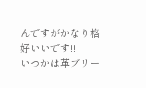んですがかなり格好いいです!!
いつかは革ブリー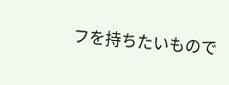フを持ちたいもので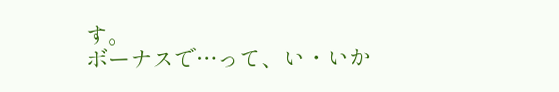す。
ボーナスで…って、い・いか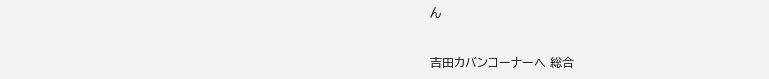ん


吉田カバンコーナーへ 総合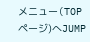メニュー(TOPページ)へJUMP